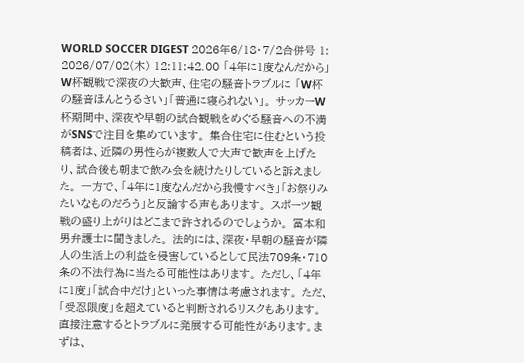WORLD SOCCER DIGEST 2026年6/18・7/2合併号 1: 2026/07/02(木) 12:11:42.00 「4年に1度なんだから」W杯観戦で深夜の大歓声、住宅の騒音トラブルに 「W杯の騒音ほんとうるさい」「普通に寝られない」。 サッカーW杯期間中、深夜や早朝の試合観戦をめぐる騒音への不満がSNSで注目を集めています。 集合住宅に住むという投稿者は、近隣の男性らが複数人で大声で歓声を上げたり、試合後も朝まで飲み会を続けたりしていると訴えました。 一方で、「4年に1度なんだから我慢すべき」「お祭りみたいなものだろう」と反論する声もあります。 スポーツ観戦の盛り上がりはどこまで許されるのでしょうか。 冨本和男弁護士に聞きました。 法的には、深夜・早朝の騒音が隣人の生活上の利益を侵害しているとして民法709条・710条の不法行為に当たる可能性はあります。 ただし、「4年に1度」「試合中だけ」といった事情は考慮されます。 ただ、「受忍限度」を超えていると判断されるリスクもあります。 直接注意するとトラブルに発展する可能性があります。まずは、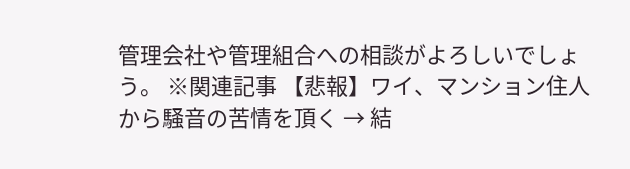管理会社や管理組合への相談がよろしいでしょう。 ※関連記事 【悲報】ワイ、マンション住人から騒音の苦情を頂く → 結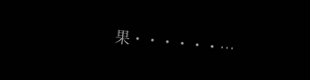果・・・・・・…